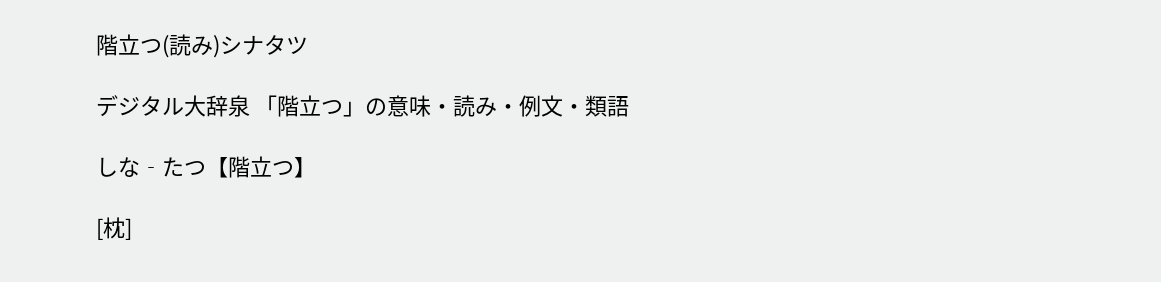階立つ(読み)シナタツ

デジタル大辞泉 「階立つ」の意味・読み・例文・類語

しな‐たつ【階立つ】

[枕]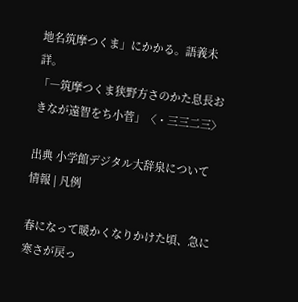地名筑摩つくま」にかかる。語義未詳。
「―筑摩つくま狭野方さのかた息長おきなが遠智をち小菅」〈・三三二三〉

出典 小学館デジタル大辞泉について 情報 | 凡例

春になって暖かくなりかけた頃、急に寒さが戻っ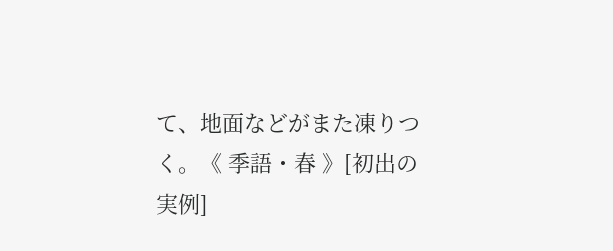て、地面などがまた凍りつく。《 季語・春 》[初出の実例]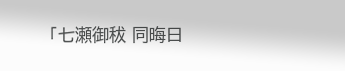「七瀬御秡 同晦日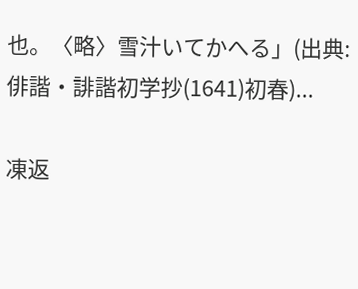也。〈略〉雪汁いてかへる」(出典:俳諧・誹諧初学抄(1641)初春)...

凍返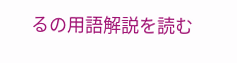るの用語解説を読む